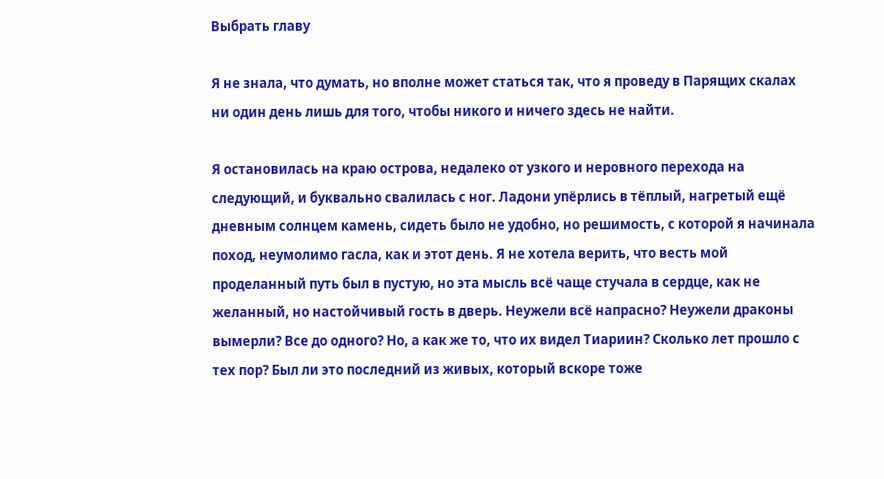Выбрать главу

Я не знала, что думать, но вполне может статься так, что я проведу в Парящих скалах ни один день лишь для того, чтобы никого и ничего здесь не найти.

Я остановилась на краю острова, недалеко от узкого и неровного перехода на следующий, и буквально свалилась с ног. Ладони упёрлись в тёплый, нагретый ещё дневным солнцем камень, сидеть было не удобно, но решимость, с которой я начинала поход, неумолимо гасла, как и этот день. Я не хотела верить, что весть мой проделанный путь был в пустую, но эта мысль всё чаще стучала в сердце, как не желанный, но настойчивый гость в дверь. Неужели всё напрасно? Неужели драконы вымерли? Все до одного? Но, а как же то, что их видел Тиариин? Сколько лет прошло с тех пор? Был ли это последний из живых, который вскоре тоже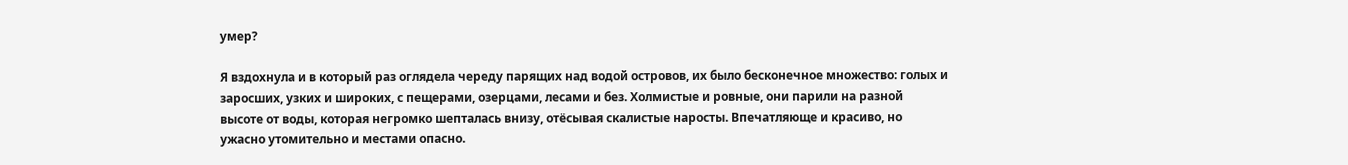умер?

Я вздохнула и в который раз оглядела череду парящих над водой островов, их было бесконечное множество: голых и заросших, узких и широких, с пещерами, озерцами, лесами и без. Холмистые и ровные, они парили на разной высоте от воды, которая негромко шепталась внизу, отёсывая скалистые наросты. Впечатляюще и красиво, но ужасно утомительно и местами опасно.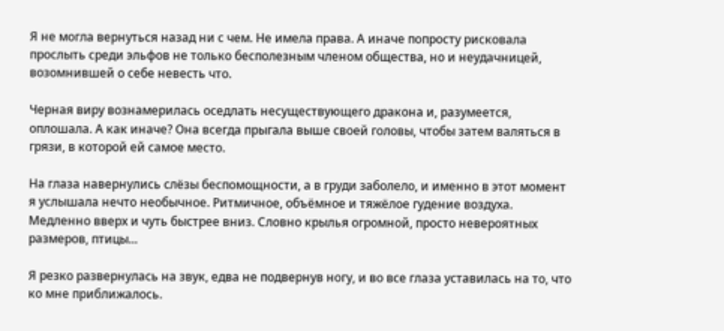Я не могла вернуться назад ни с чем. Не имела права. А иначе попросту рисковала прослыть среди эльфов не только бесполезным членом общества, но и неудачницей, возомнившей о себе невесть что.

Черная виру вознамерилась оседлать несуществующего дракона и, разумеется, оплошала. А как иначе? Она всегда прыгала выше своей головы, чтобы затем валяться в грязи, в которой ей самое место.

На глаза навернулись слёзы беспомощности, а в груди заболело, и именно в этот момент я услышала нечто необычное. Ритмичное, объёмное и тяжёлое гудение воздуха. Медленно вверх и чуть быстрее вниз. Словно крылья огромной, просто невероятных размеров, птицы...

Я резко развернулась на звук, едва не подвернув ногу, и во все глаза уставилась на то, что ко мне приближалось.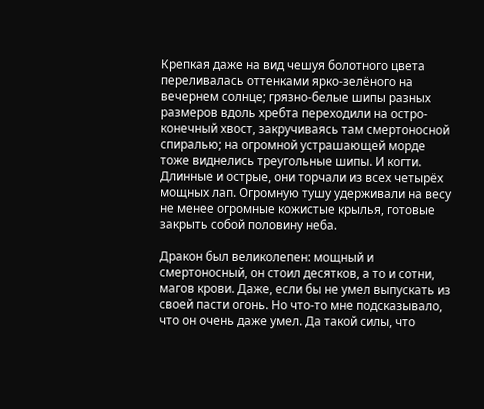Крепкая даже на вид чешуя болотного цвета переливалась оттенками ярко-зелёного на вечернем солнце; грязно-белые шипы разных размеров вдоль хребта переходили на остро-конечный хвост, закручиваясь там смертоносной спиралью; на огромной устрашающей морде тоже виднелись треугольные шипы. И когти. Длинные и острые, они торчали из всех четырёх мощных лап. Огромную тушу удерживали на весу не менее огромные кожистые крылья, готовые закрыть собой половину неба.

Дракон был великолепен: мощный и смертоносный, он стоил десятков, а то и сотни, магов крови. Даже, если бы не умел выпускать из своей пасти огонь. Но что-то мне подсказывало, что он очень даже умел. Да такой силы, что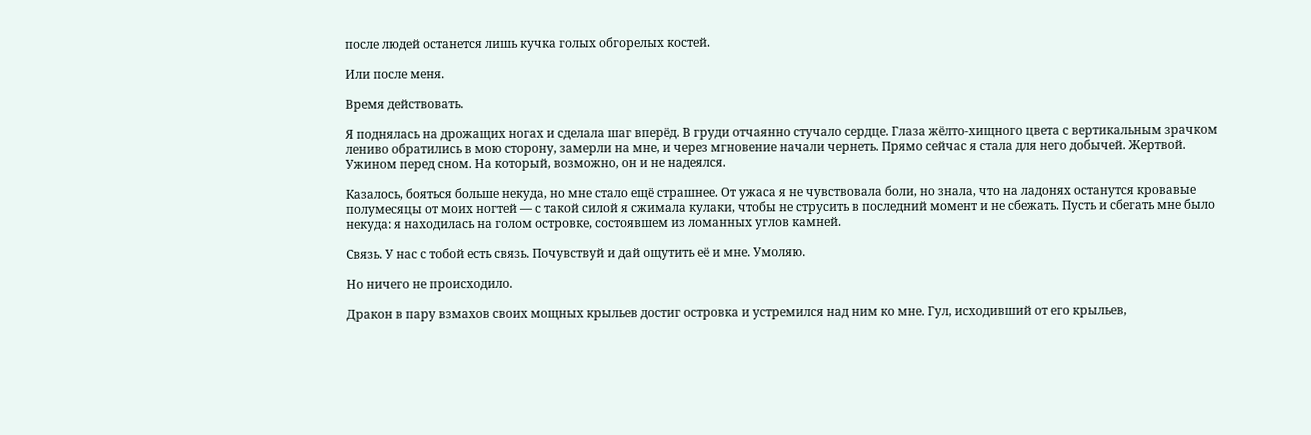после людей останется лишь кучка голых обгорелых костей.

Или после меня.

Время действовать.

Я поднялась на дрожащих ногах и сделала шаг вперёд. В груди отчаянно стучало сердце. Глаза жёлто-хищного цвета с вертикальным зрачком лениво обратились в мою сторону, замерли на мне, и через мгновение начали чернеть. Прямо сейчас я стала для него добычей. Жертвой. Ужином перед сном. На который, возможно, он и не надеялся.

Казалось, бояться больше некуда, но мне стало ещё страшнее. От ужаса я не чувствовала боли, но знала, что на ладонях останутся кровавые полумесяцы от моих ногтей — с такой силой я сжимала кулаки, чтобы не струсить в последний момент и не сбежать. Пусть и сбегать мне было некуда: я находилась на голом островке, состоявшем из ломанных углов камней.

Связь. У нас с тобой есть связь. Почувствуй и дай ощутить её и мне. Умоляю.

Но ничего не происходило.

Дракон в пару взмахов своих мощных крыльев достиг островка и устремился над ним ко мне. Гул, исходивший от его крыльев,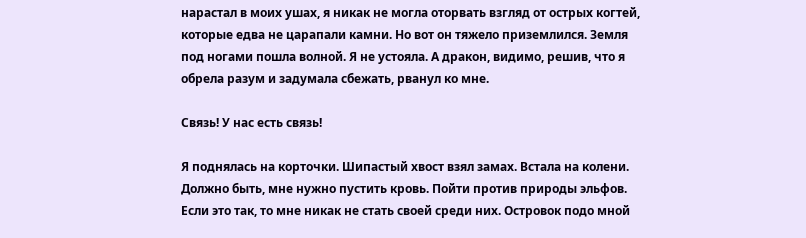нарастал в моих ушах, я никак не могла оторвать взгляд от острых когтей, которые едва не царапали камни. Но вот он тяжело приземлился. Земля под ногами пошла волной. Я не устояла. А дракон, видимо, решив, что я обрела разум и задумала сбежать, рванул ко мне.

Связь! У нас есть связь!

Я поднялась на корточки. Шипастый хвост взял замах. Встала на колени. Должно быть, мне нужно пустить кровь. Пойти против природы эльфов. Если это так, то мне никак не стать своей среди них. Островок подо мной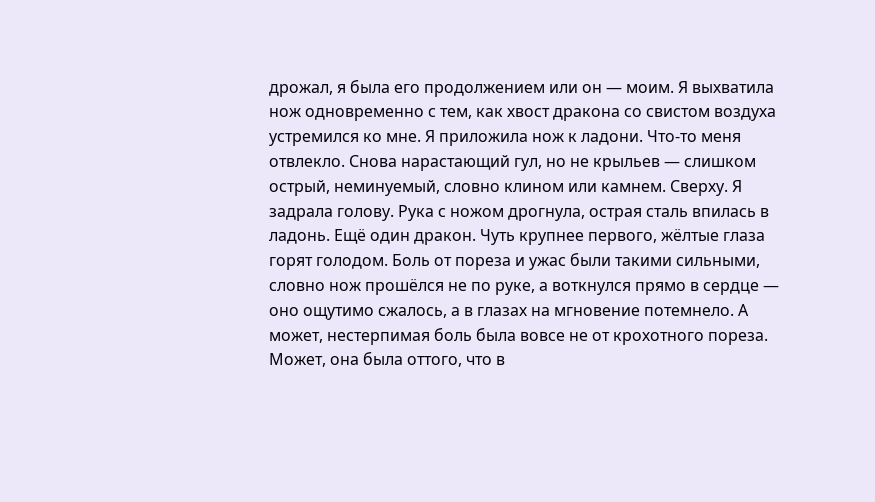дрожал, я была его продолжением или он — моим. Я выхватила нож одновременно с тем, как хвост дракона со свистом воздуха устремился ко мне. Я приложила нож к ладони. Что-то меня отвлекло. Снова нарастающий гул, но не крыльев — слишком острый, неминуемый, словно клином или камнем. Сверху. Я задрала голову. Рука с ножом дрогнула, острая сталь впилась в ладонь. Ещё один дракон. Чуть крупнее первого, жёлтые глаза горят голодом. Боль от пореза и ужас были такими сильными, словно нож прошёлся не по руке, а воткнулся прямо в сердце — оно ощутимо сжалось, а в глазах на мгновение потемнело. А может, нестерпимая боль была вовсе не от крохотного пореза. Может, она была оттого, что в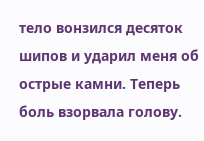тело вонзился десяток шипов и ударил меня об острые камни. Теперь боль взорвала голову.